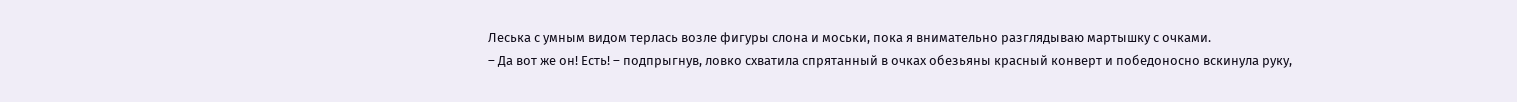Леська с умным видом терлась возле фигуры слона и моськи, пока я внимательно разглядываю мартышку с очками.
– Да вот же он! Есть! – подпрыгнув, ловко схватила спрятанный в очках обезьяны красный конверт и победоносно вскинула руку,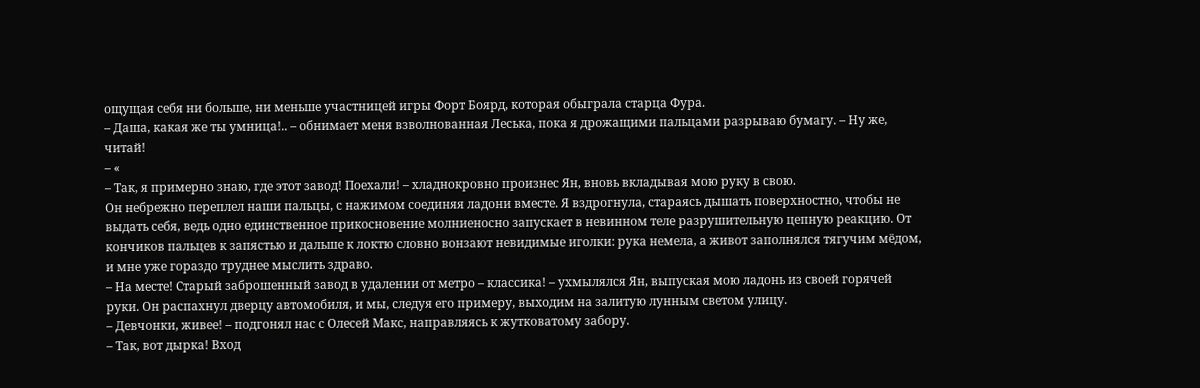ощущая себя ни больше, ни меньше участницей игры Форт Боярд, которая обыграла старца Фура.
– Даша, какая же ты умница!.. – обнимает меня взволнованная Леська, пока я дрожащими пальцами разрываю бумагу. – Ну же, читай!
– «
– Так, я примерно знаю, где этот завод! Поехали! – хладнокровно произнес Ян, вновь вкладывая мою руку в свою.
Он небрежно переплел наши пальцы, с нажимом соединяя ладони вместе. Я вздрогнула, стараясь дышать поверхностно, чтобы не выдать себя, ведь одно единственное прикосновение молниеносно запускает в невинном теле разрушительную цепную реакцию. От кончиков пальцев к запястью и дальше к локтю словно вонзают невидимые иголки: рука немела, а живот заполнялся тягучим мёдом, и мне уже гораздо труднее мыслить здраво.
– На месте! Старый заброшенный завод в удалении от метро – классика! – ухмылялся Ян, выпуская мою ладонь из своей горячей руки. Он распахнул дверцу автомобиля, и мы, следуя его примеру, выходим на залитую лунным светом улицу.
– Девчонки, живее! – подгонял нас с Олесей Макс, направляясь к жутковатому забору.
– Так, вот дырка! Вход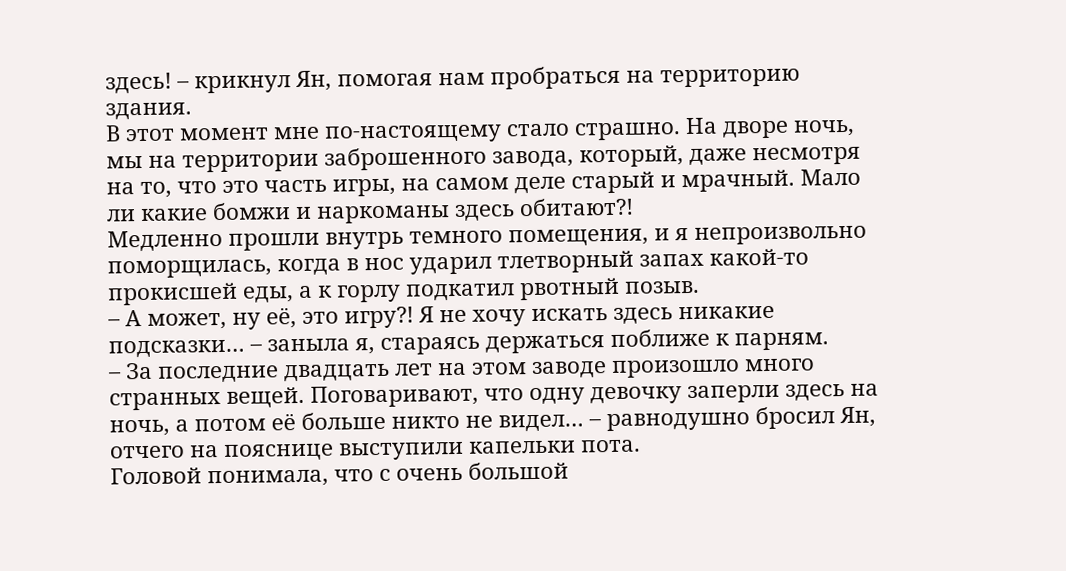здесь! – крикнул Ян, помогая нам пробраться на территорию здания.
В этот момент мне по-настоящему стало страшно. На дворе ночь, мы на территории заброшенного завода, который, даже несмотря на то, что это часть игры, на самом деле старый и мрачный. Мало ли какие бомжи и наркоманы здесь обитают?!
Медленно прошли внутрь темного помещения, и я непроизвольно поморщилась, когда в нос ударил тлетворный запах какой-то прокисшей еды, а к горлу подкатил рвотный позыв.
– А может, ну её, это игру?! Я не хочу искать здесь никакие подсказки… – заныла я, стараясь держаться поближе к парням.
– За последние двадцать лет на этом заводе произошло много странных вещей. Поговаривают, что одну девочку заперли здесь на ночь, а потом её больше никто не видел… – равнодушно бросил Ян, отчего на пояснице выступили капельки пота.
Головой понимала, что с очень большой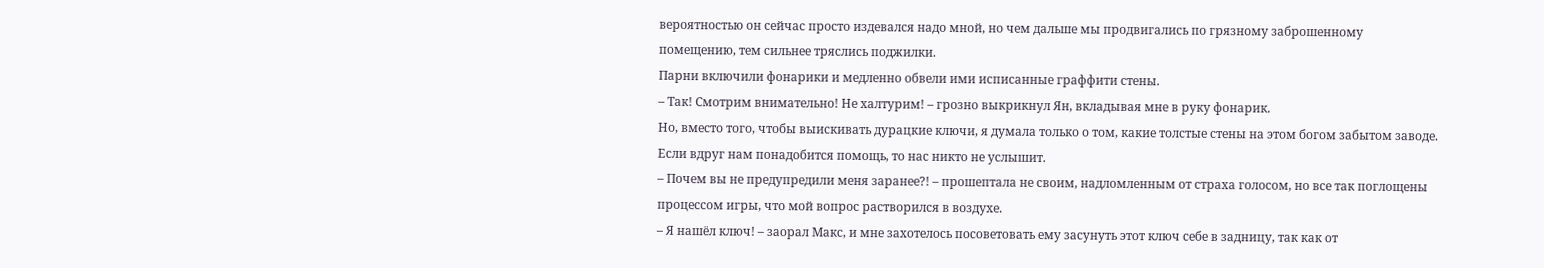вероятностью он сейчас просто издевался надо мной, но чем дальше мы продвигались по грязному заброшенному помещению, тем сильнее тряслись поджилки.
Парни включили фонарики и медленно обвели ими исписанные граффити стены.
– Так! Смотрим внимательно! Не халтурим! – грозно выкрикнул Ян, вкладывая мне в руку фонарик.
Но, вместо того, чтобы выискивать дурацкие ключи, я думала только о том, какие толстые стены на этом богом забытом заводе. Если вдруг нам понадобится помощь, то нас никто не услышит.
– Почем вы не предупредили меня заранее?! – прошептала не своим, надломленным от страха голосом, но все так поглощены процессом игры, что мой вопрос растворился в воздухе.
– Я нашёл ключ! – заорал Макс, и мне захотелось посоветовать ему засунуть этот ключ себе в задницу, так как от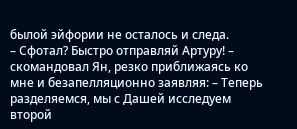былой эйфории не осталось и следа.
– Сфотал? Быстро отправляй Артуру! – скомандовал Ян, резко приближаясь ко мне и безапелляционно заявляя: – Теперь разделяемся, мы с Дашей исследуем второй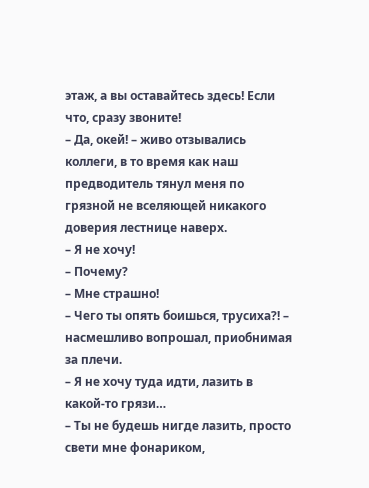этаж, а вы оставайтесь здесь! Если что, сразу звоните!
– Да, окей! – живо отзывались коллеги, в то время как наш предводитель тянул меня по грязной не вселяющей никакого доверия лестнице наверх.
– Я не хочу!
– Почему?
– Мне страшно!
– Чего ты опять боишься, трусиха?! – насмешливо вопрошал, приобнимая за плечи.
– Я не хочу туда идти, лазить в какой-то грязи…
– Ты не будешь нигде лазить, просто свети мне фонариком,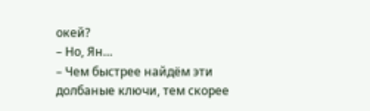окей?
– Но, Ян…
– Чем быстрее найдём эти долбаные ключи, тем скорее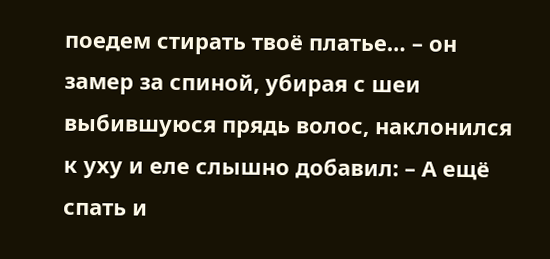поедем стирать твоё платье… – он замер за спиной, убирая с шеи выбившуюся прядь волос, наклонился к уху и еле слышно добавил: – А ещё спать и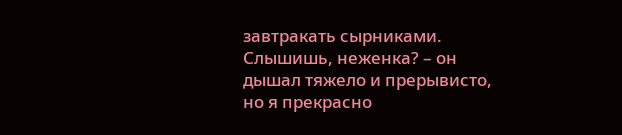завтракать сырниками. Слышишь, неженка? – он дышал тяжело и прерывисто, но я прекрасно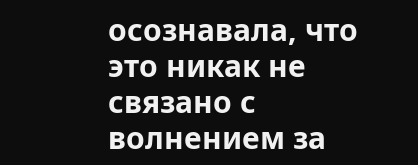осознавала, что это никак не связано с волнением за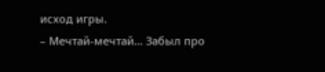исход игры.
– Мечтай-мечтай… Забыл про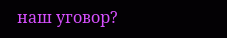наш уговор?